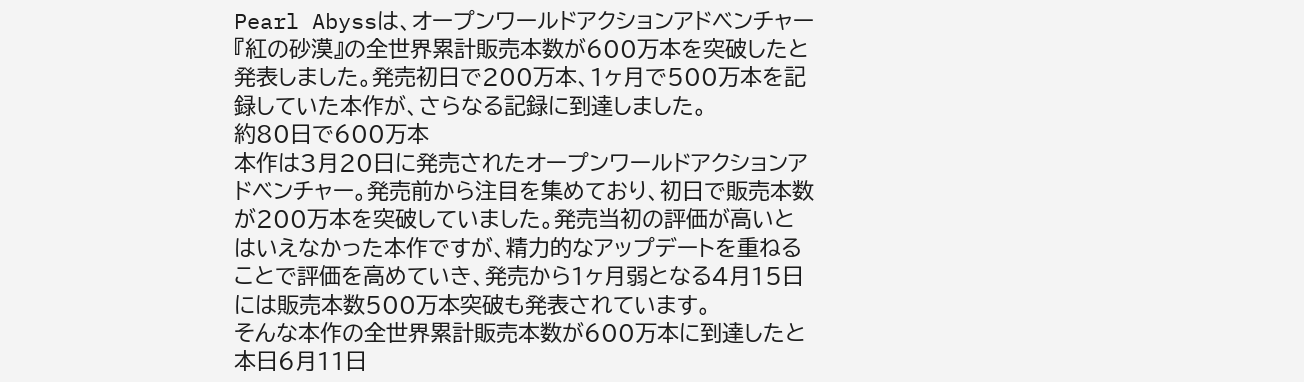Pearl Abyssは、オープンワールドアクションアドベンチャー『紅の砂漠』の全世界累計販売本数が600万本を突破したと発表しました。発売初日で200万本、1ヶ月で500万本を記録していた本作が、さらなる記録に到達しました。
約80日で600万本
本作は3月20日に発売されたオープンワールドアクションアドベンチャー。発売前から注目を集めており、初日で販売本数が200万本を突破していました。発売当初の評価が高いとはいえなかった本作ですが、精力的なアップデートを重ねることで評価を高めていき、発売から1ヶ月弱となる4月15日には販売本数500万本突破も発表されています。
そんな本作の全世界累計販売本数が600万本に到達したと本日6月11日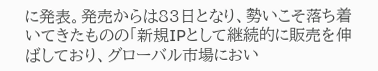に発表。発売からは83日となり、勢いこそ落ち着いてきたものの「新規IPとして継続的に販売を伸ばしており、グローバル市場におい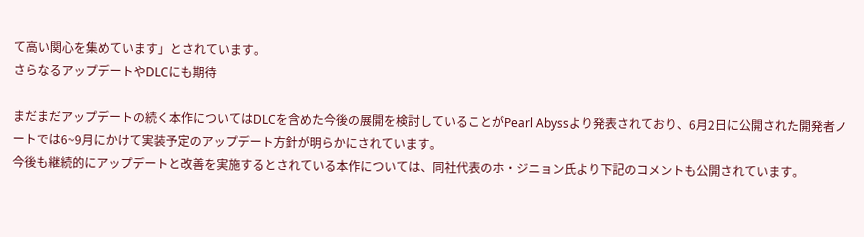て高い関心を集めています」とされています。
さらなるアップデートやDLCにも期待

まだまだアップデートの続く本作についてはDLCを含めた今後の展開を検討していることがPearl Abyssより発表されており、6月2日に公開された開発者ノートでは6~9月にかけて実装予定のアップデート方針が明らかにされています。
今後も継続的にアップデートと改善を実施するとされている本作については、同社代表のホ・ジニョン氏より下記のコメントも公開されています。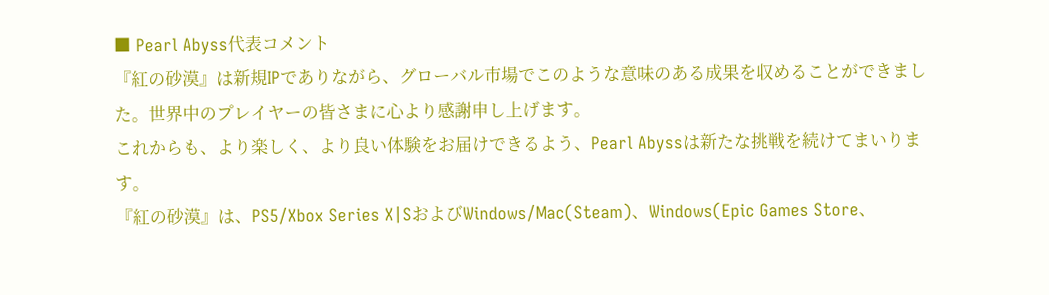■ Pearl Abyss代表コメント
『紅の砂漠』は新規IPでありながら、グローバル市場でこのような意味のある成果を収めることができました。世界中のプレイヤーの皆さまに心より感謝申し上げます。
これからも、より楽しく、より良い体験をお届けできるよう、Pearl Abyssは新たな挑戦を続けてまいります。
『紅の砂漠』は、PS5/Xbox Series X|SおよびWindows/Mac(Steam)、Windows(Epic Games Store、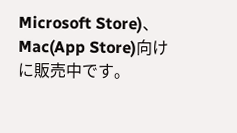Microsoft Store)、Mac(App Store)向けに販売中です。